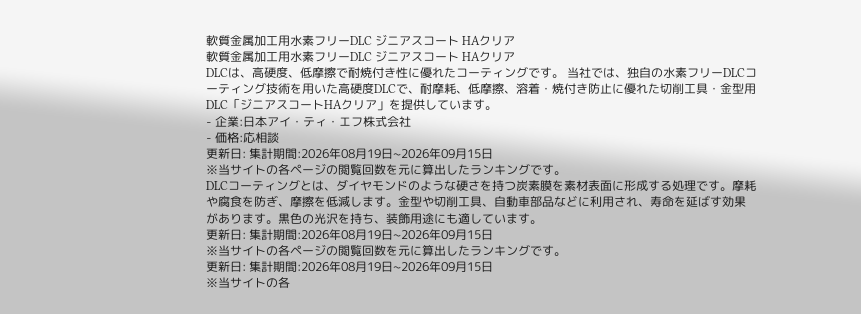軟質金属加工用水素フリーDLC ジニアスコート HAクリア
軟質金属加工用水素フリーDLC ジニアスコート HAクリア
DLCは、高硬度、低摩擦で耐焼付き性に優れたコーティングです。 当社では、独自の水素フリーDLCコーティング技術を用いた高硬度DLCで、耐摩耗、低摩擦、溶着・焼付き防止に優れた切削工具・金型用DLC「ジニアスコートHAクリア」を提供しています。
- 企業:日本アイ・ティ・エフ株式会社
- 価格:応相談
更新日: 集計期間:2026年08月19日~2026年09月15日
※当サイトの各ページの閲覧回数を元に算出したランキングです。
DLCコーティングとは、ダイヤモンドのような硬さを持つ炭素膜を素材表面に形成する処理です。摩耗や腐食を防ぎ、摩擦を低減します。金型や切削工具、自動車部品などに利用され、寿命を延ばす効果があります。黒色の光沢を持ち、装飾用途にも適しています。
更新日: 集計期間:2026年08月19日~2026年09月15日
※当サイトの各ページの閲覧回数を元に算出したランキングです。
更新日: 集計期間:2026年08月19日~2026年09月15日
※当サイトの各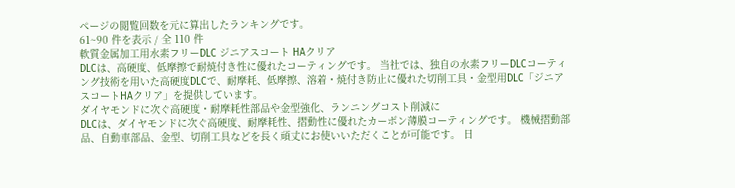ページの閲覧回数を元に算出したランキングです。
61~90 件を表示 / 全 110 件
軟質金属加工用水素フリーDLC ジニアスコート HAクリア
DLCは、高硬度、低摩擦で耐焼付き性に優れたコーティングです。 当社では、独自の水素フリーDLCコーティング技術を用いた高硬度DLCで、耐摩耗、低摩擦、溶着・焼付き防止に優れた切削工具・金型用DLC「ジニアスコートHAクリア」を提供しています。
ダイヤモンドに次ぐ高硬度・耐摩耗性部品や金型強化、ランニングコスト削減に
DLCは、ダイヤモンドに次ぐ高硬度、耐摩耗性、摺動性に優れたカーボン薄膜コーティングです。 機械摺動部品、自動車部品、金型、切削工具などを長く頑丈にお使いいただくことが可能です。 日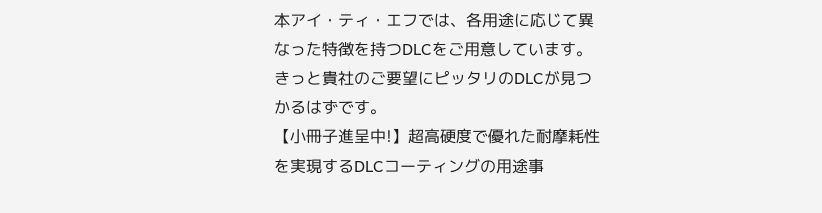本アイ・ティ・エフでは、各用途に応じて異なった特徴を持つDLCをご用意しています。 きっと貴社のご要望にピッタリのDLCが見つかるはずです。
【小冊子進呈中!】超高硬度で優れた耐摩耗性を実現するDLCコーティングの用途事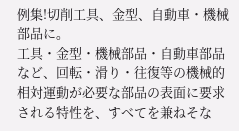例集!切削工具、金型、自動車・機械部品に。
工具・金型・機械部品・自動車部品など、回転・滑り・往復等の機械的相対運動が必要な部品の表面に要求される特性を、すべてを兼ねそな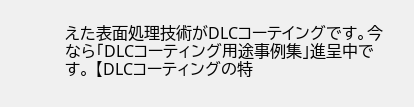えた表面処理技術がDLCコーテイングです。今なら「DLCコーティング用途事例集」進呈中です。 【DLCコーティングの特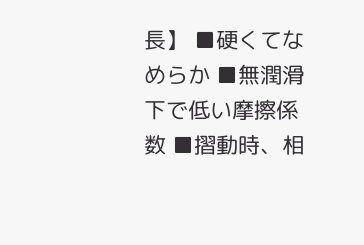長】 ■硬くてなめらか ■無潤滑下で低い摩擦係数 ■摺動時、相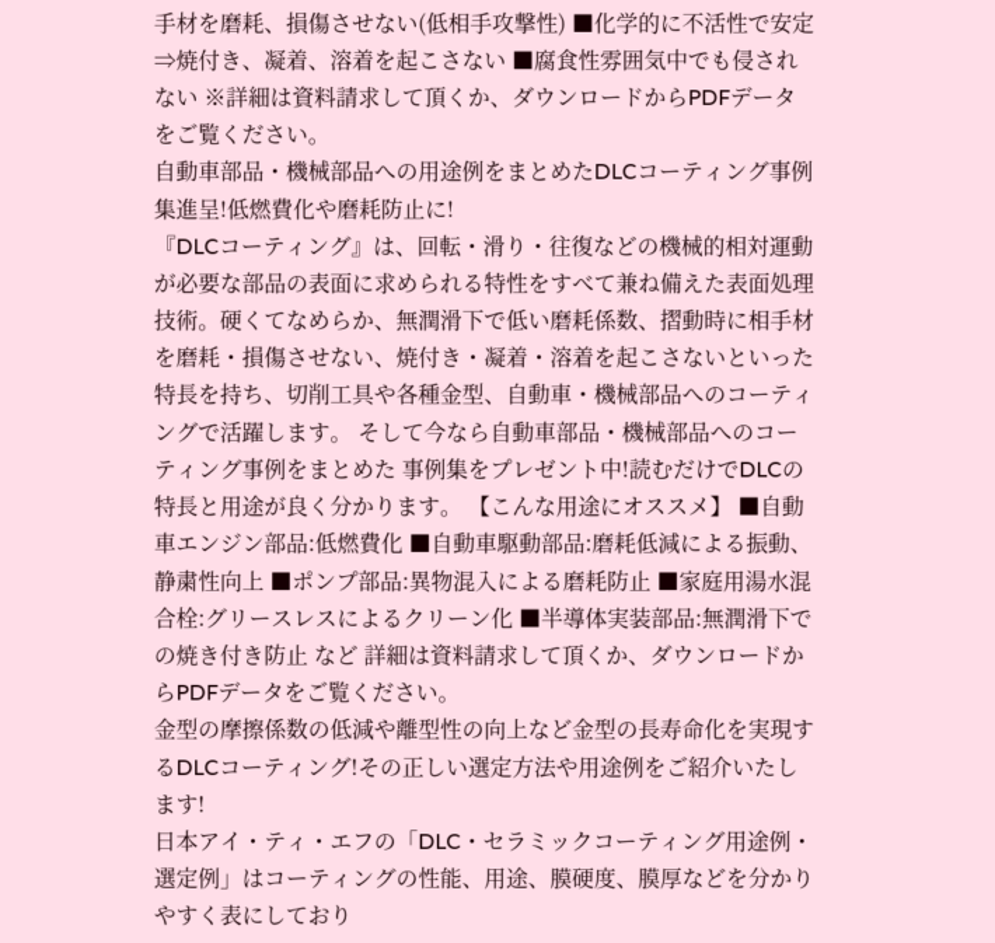手材を磨耗、損傷させない(低相手攻撃性) ■化学的に不活性で安定⇒焼付き、凝着、溶着を起こさない ■腐食性雰囲気中でも侵されない ※詳細は資料請求して頂くか、ダウンロードからPDFデータをご覧ください。
自動車部品・機械部品への用途例をまとめたDLCコーティング事例集進呈!低燃費化や磨耗防止に!
『DLCコーティング』は、回転・滑り・往復などの機械的相対運動が必要な部品の表面に求められる特性をすべて兼ね備えた表面処理技術。硬くてなめらか、無潤滑下で低い磨耗係数、摺動時に相手材を磨耗・損傷させない、焼付き・凝着・溶着を起こさないといった特長を持ち、切削工具や各種金型、自動車・機械部品へのコーティングで活躍します。 そして今なら自動車部品・機械部品へのコーティング事例をまとめた 事例集をプレゼント中!読むだけでDLCの特長と用途が良く分かります。 【こんな用途にオススメ】 ■自動車エンジン部品:低燃費化 ■自動車駆動部品:磨耗低減による振動、静粛性向上 ■ポンプ部品:異物混入による磨耗防止 ■家庭用湯水混合栓:グリースレスによるクリーン化 ■半導体実装部品:無潤滑下での焼き付き防止 など 詳細は資料請求して頂くか、ダウンロードからPDFデータをご覧ください。
金型の摩擦係数の低減や離型性の向上など金型の長寿命化を実現するDLCコーティング!その正しい選定方法や用途例をご紹介いたします!
日本アイ・ティ・エフの「DLC・セラミックコーティング用途例・選定例」はコーティングの性能、用途、膜硬度、膜厚などを分かりやすく表にしており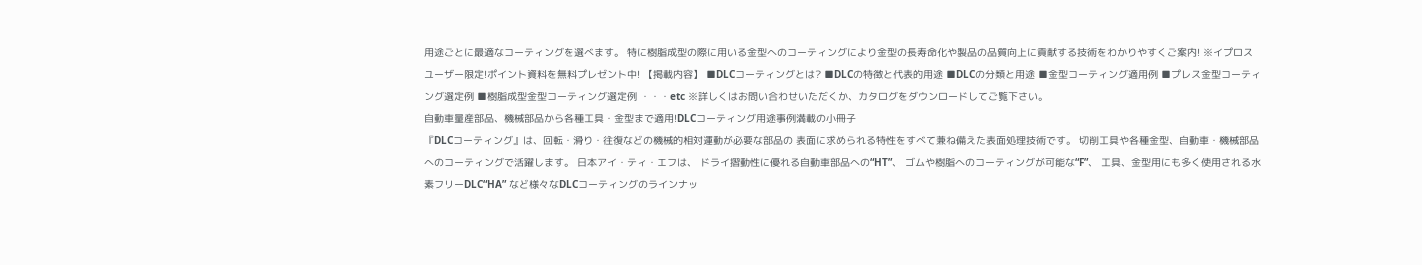用途ごとに最適なコーティングを選べます。 特に樹脂成型の際に用いる金型へのコーティングにより金型の長寿命化や製品の品質向上に貢献する技術をわかりやすくご案内! ※イプロスユーザー限定!ポイント資料を無料プレゼント中! 【掲載内容】 ■DLCコーティングとは? ■DLCの特徴と代表的用途 ■DLCの分類と用途 ■金型コーティング適用例 ■プレス金型コーティング選定例 ■樹脂成型金型コーティング選定例 ・・・etc ※詳しくはお問い合わせいただくか、カタログをダウンロードしてご覧下さい。
自動車量産部品、機械部品から各種工具・金型まで適用!DLCコーティング用途事例満載の小冊子
『DLCコーティング』は、回転・滑り・往復などの機械的相対運動が必要な部品の 表面に求められる特性をすべて兼ね備えた表面処理技術です。 切削工具や各種金型、自動車・機械部品へのコーティングで活躍します。 日本アイ・ティ・エフは、 ドライ摺動性に優れる自動車部品への“HT”、 ゴムや樹脂へのコーティングが可能な“F”、 工具、金型用にも多く使用される水素フリーDLC“HA” など様々なDLCコーティングのラインナッ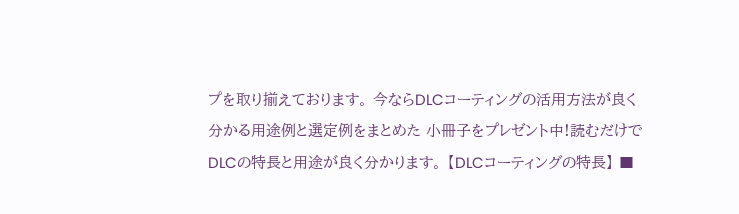プを取り揃えております。 今ならDLCコーティングの活用方法が良く分かる用途例と選定例をまとめた 小冊子をプレゼント中!読むだけでDLCの特長と用途が良く分かります。 【DLCコーティングの特長】 ■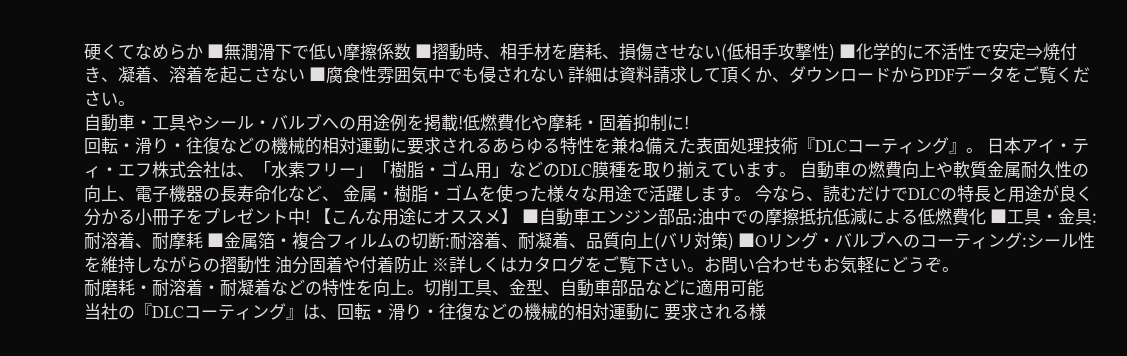硬くてなめらか ■無潤滑下で低い摩擦係数 ■摺動時、相手材を磨耗、損傷させない(低相手攻撃性) ■化学的に不活性で安定⇒焼付き、凝着、溶着を起こさない ■腐食性雰囲気中でも侵されない 詳細は資料請求して頂くか、ダウンロードからPDFデータをご覧ください。
自動車・工具やシール・バルブへの用途例を掲載!低燃費化や摩耗・固着抑制に!
回転・滑り・往復などの機械的相対運動に要求されるあらゆる特性を兼ね備えた表面処理技術『DLCコーティング』。 日本アイ・ティ・エフ株式会社は、「水素フリー」「樹脂・ゴム用」などのDLC膜種を取り揃えています。 自動車の燃費向上や軟質金属耐久性の向上、電子機器の長寿命化など、 金属・樹脂・ゴムを使った様々な用途で活躍します。 今なら、読むだけでDLCの特長と用途が良く分かる小冊子をプレゼント中! 【こんな用途にオススメ】 ■自動車エンジン部品:油中での摩擦抵抗低減による低燃費化 ■工具・金具:耐溶着、耐摩耗 ■金属箔・複合フィルムの切断:耐溶着、耐凝着、品質向上(バリ対策) ■Oリング・バルブへのコーティング:シール性を維持しながらの摺動性 油分固着や付着防止 ※詳しくはカタログをご覧下さい。お問い合わせもお気軽にどうぞ。
耐磨耗・耐溶着・耐凝着などの特性を向上。切削工具、金型、自動車部品などに適用可能
当社の『DLCコーティング』は、回転・滑り・往復などの機械的相対運動に 要求される様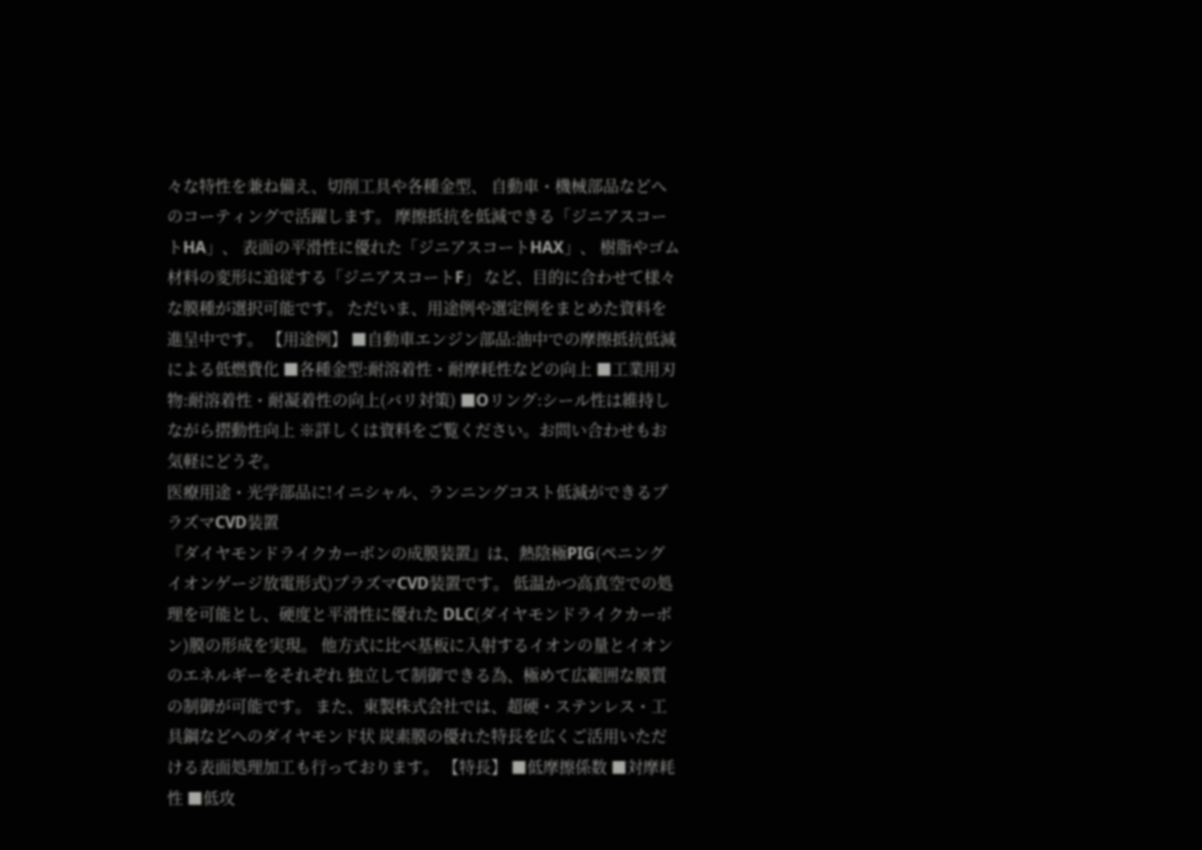々な特性を兼ね備え、切削工具や各種金型、 自動車・機械部品などへのコーティングで活躍します。 摩擦抵抗を低減できる「ジニアスコートHA」、 表面の平滑性に優れた「ジニアスコートHAX」、 樹脂やゴム材料の変形に追従する「ジニアスコートF」 など、目的に合わせて様々な膜種が選択可能です。 ただいま、用途例や選定例をまとめた資料を進呈中です。 【用途例】 ■自動車エンジン部品:油中での摩擦抵抗低減による低燃費化 ■各種金型:耐溶着性・耐摩耗性などの向上 ■工業用刃物:耐溶着性・耐凝着性の向上(バリ対策) ■Oリング:シール性は維持しながら摺動性向上 ※詳しくは資料をご覧ください。お問い合わせもお気軽にどうぞ。
医療用途・光学部品に!イニシャル、ランニングコスト低減ができるプラズマCVD装置
『ダイヤモンドライクカーボンの成膜装置』は、熱陰極PIG(ペニング イオンゲージ放電形式)プラズマCVD装置です。 低温かつ高真空での処理を可能とし、硬度と平滑性に優れた DLC(ダイヤモンドライクカーボン)膜の形成を実現。 他方式に比べ基板に入射するイオンの量とイオンのエネルギーをそれぞれ 独立して制御できる為、極めて広範囲な膜質の制御が可能です。 また、東製株式会社では、超硬・ステンレス・工具鋼などへのダイヤモンド状 炭素膜の優れた特長を広くご活用いただける表面処理加工も行っております。 【特長】 ■低摩擦係数 ■対摩耗性 ■低攻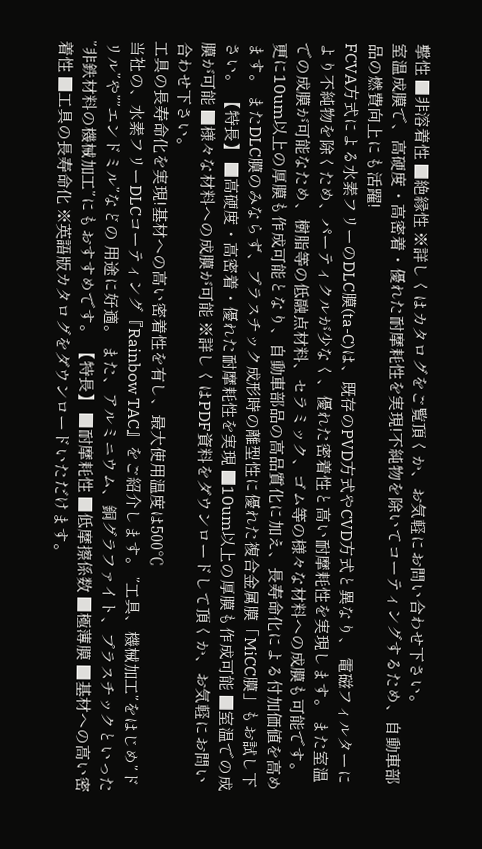撃性 ■非溶着性 ■絶縁性 ※詳しくはカタログをご覧頂くか、お気軽にお問い合わせ下さい。
室温成膜で、高硬度・高密着・優れた耐摩耗性を実現!不純物を除いてコーティングするため、自動車部品の燃費向上にも活躍!
FCVA方式による水素フリーのDLC膜(ta-C)は、既存のPVD方式やCVD方式と異なり、 電磁フィルターにより不純物を除くため、パーティクルが少なく、優れた密着性と高い耐摩耗性を実現します。 また室温での成膜が可能なため、樹脂等の低融点材料、セラミック、ゴム等の様々な材料への成膜も可能です。 更に10um以上の厚膜も作成可能となり、自動車部品の高品質化に加え、長寿命化による付加価値を高めます。 またDLC膜のみならず、プラスチック成形時の離型性に優れた複合金属膜「MiCC膜」もお試し下さい。 【特長】 ■高硬度・高密着・優れた耐摩耗性を実現 ■10um以上の厚膜も作成可能 ■室温での成膜が可能 ■様々な材料への成膜が可能 ※詳しくはPDF資料をダウンロードして頂くか、お気軽にお問い合わせ下さい。
工具の長寿命化を実現!基材への高い密着性を有し、最大使用温度は500℃
当社の、水素フリーDLCコーティング『Rainbow TAC』をご紹介します。 ”工具、機械加工”をはじめ”ドリル”や””エンドミル”などの 用途に好適。 また、アルミニウム、銅グラファイト、プラスチックといった ”非鉄材料の機械加工”にもおすすめです。 【特長】 ■耐摩耗性 ■低摩擦係数 ■極薄膜 ■基材への高い密着性 ■工具の長寿命化 ※英語版カタログをダウンロードいただけます。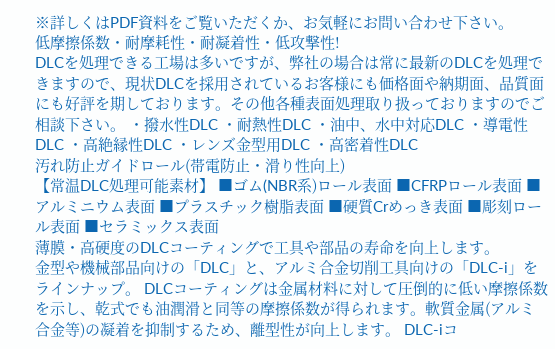※詳しくはPDF資料をご覧いただくか、お気軽にお問い合わせ下さい。
低摩擦係数・耐摩耗性・耐凝着性・低攻撃性!
DLCを処理できる工場は多いですが、弊社の場合は常に最新のDLCを処理できますので、現状DLCを採用されているお客様にも価格面や納期面、品質面にも好評を期しております。その他各種表面処理取り扱っておりますのでご相談下さい。 ・撥水性DLC ・耐熱性DLC ・油中、水中対応DLC ・導電性DLC ・高絶縁性DLC ・レンズ金型用DLC ・高密着性DLC
汚れ防止ガイドロール(帯電防止・滑り性向上)
【常温DLC処理可能素材】 ■ゴム(NBR系)ロール表面 ■CFRPロール表面 ■アルミニウム表面 ■プラスチック樹脂表面 ■硬質Crめっき表面 ■彫刻ロール表面 ■セラミックス表面
薄膜・高硬度のDLCコーティングで工具や部品の寿命を向上します。
金型や機械部品向けの「DLC」と、アルミ合金切削工具向けの「DLC-i」をラインナップ。 DLCコーティングは金属材料に対して圧倒的に低い摩擦係数を示し、乾式でも油潤滑と同等の摩擦係数が得られます。軟質金属(アルミ合金等)の凝着を抑制するため、離型性が向上します。 DLC-iコ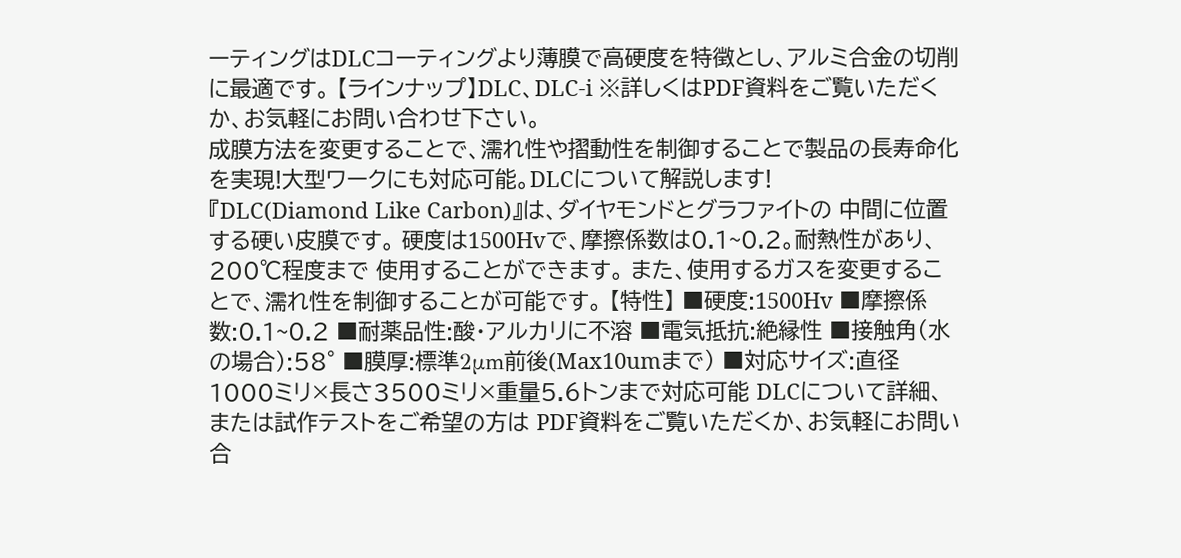ーティングはDLCコーティングより薄膜で高硬度を特徴とし、アルミ合金の切削に最適です。 【ラインナップ】DLC、DLC-i ※詳しくはPDF資料をご覧いただくか、お気軽にお問い合わせ下さい。
成膜方法を変更することで、濡れ性や摺動性を制御することで製品の長寿命化を実現!大型ワークにも対応可能。DLCについて解説します!
『DLC(Diamond Like Carbon)』は、ダイヤモンドとグラファイトの 中間に位置する硬い皮膜です。 硬度は1500Hvで、摩擦係数は0.1~0.2。耐熱性があり、200℃程度まで 使用することができます。 また、使用するガスを変更することで、濡れ性を制御することが可能です。 【特性】 ■硬度:1500Hv ■摩擦係数:0.1~0.2 ■耐薬品性:酸・アルカリに不溶 ■電気抵抗:絶縁性 ■接触角(水の場合):58° ■膜厚:標準2μm前後(Max10umまで) ■対応サイズ:直径1000ミリ×長さ3500ミリ×重量5.6トンまで対応可能 DLCについて詳細、または試作テストをご希望の方は PDF資料をご覧いただくか、お気軽にお問い合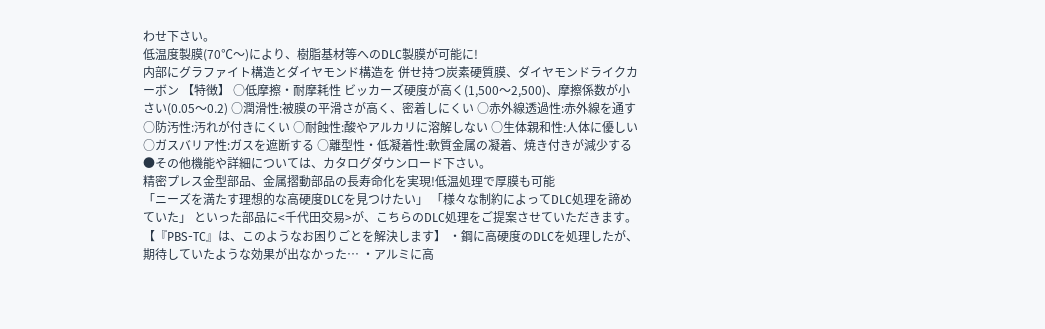わせ下さい。
低温度製膜(70℃〜)により、樹脂基材等へのDLC製膜が可能に!
内部にグラファイト構造とダイヤモンド構造を 併せ持つ炭素硬質膜、ダイヤモンドライクカーボン 【特徴】 ○低摩擦・耐摩耗性 ビッカーズ硬度が高く(1,500〜2,500)、摩擦係数が小さい(0.05〜0.2) ○潤滑性:被膜の平滑さが高く、密着しにくい ○赤外線透過性:赤外線を通す ○防汚性:汚れが付きにくい ○耐蝕性:酸やアルカリに溶解しない ○生体親和性:人体に優しい ○ガスバリア性:ガスを遮断する ○離型性・低凝着性:軟質金属の凝着、焼き付きが減少する ●その他機能や詳細については、カタログダウンロード下さい。
精密プレス金型部品、金属摺動部品の長寿命化を実現!低温処理で厚膜も可能
「ニーズを満たす理想的な高硬度DLCを見つけたい」 「様々な制約によってDLC処理を諦めていた」 といった部品に<千代田交易>が、こちらのDLC処理をご提案させていただきます。 【『PBS-TC』は、このようなお困りごとを解決します】 ・鋼に高硬度のDLCを処理したが、期待していたような効果が出なかった… ・アルミに高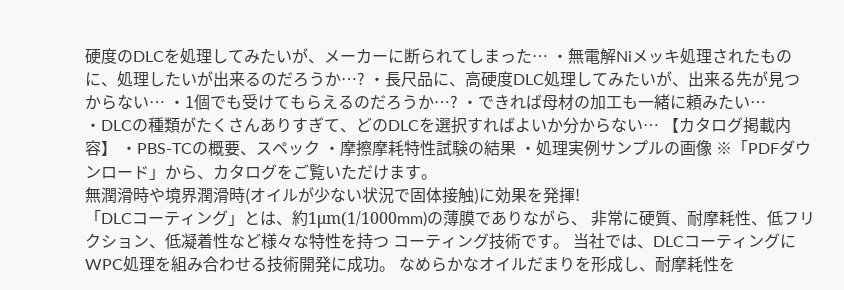硬度のDLCを処理してみたいが、メーカーに断られてしまった… ・無電解Niメッキ処理されたものに、処理したいが出来るのだろうか…? ・長尺品に、高硬度DLC処理してみたいが、出来る先が見つからない… ・1個でも受けてもらえるのだろうか…? ・できれば母材の加工も一緒に頼みたい… ・DLCの種類がたくさんありすぎて、どのDLCを選択すればよいか分からない… 【カタログ掲載内容】 ・PBS-TCの概要、スペック ・摩擦摩耗特性試験の結果 ・処理実例サンプルの画像 ※「PDFダウンロード」から、カタログをご覧いただけます。
無潤滑時や境界潤滑時(オイルが少ない状況で固体接触)に効果を発揮!
「DLCコーティング」とは、約1μm(1/1000mm)の薄膜でありながら、 非常に硬質、耐摩耗性、低フリクション、低凝着性など様々な特性を持つ コーティング技術です。 当社では、DLCコーティングにWPC処理を組み合わせる技術開発に成功。 なめらかなオイルだまりを形成し、耐摩耗性を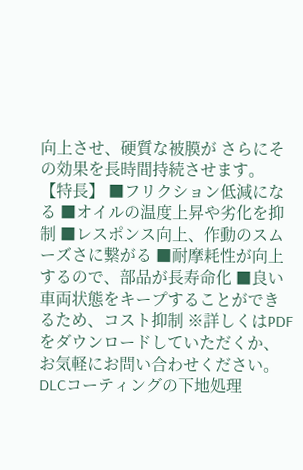向上させ、硬質な被膜が さらにその効果を長時間持続させます。 【特長】 ■フリクション低減になる ■オイルの温度上昇や劣化を抑制 ■レスポンス向上、作動のスムーズさに繋がる ■耐摩耗性が向上するので、部品が長寿命化 ■良い車両状態をキープすることができるため、コスト抑制 ※詳しくはPDFをダウンロードしていただくか、お気軽にお問い合わせください。
DLCコーティングの下地処理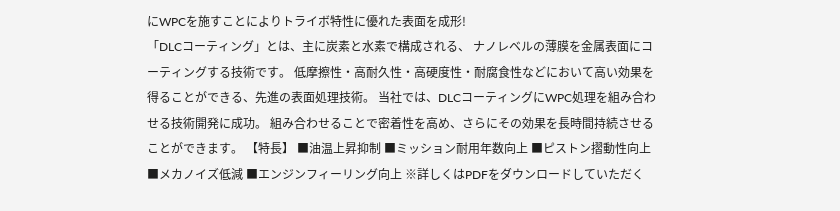にWPCを施すことによりトライボ特性に優れた表面を成形!
「DLCコーティング」とは、主に炭素と水素で構成される、 ナノレベルの薄膜を金属表面にコーティングする技術です。 低摩擦性・高耐久性・高硬度性・耐腐食性などにおいて高い効果を 得ることができる、先進の表面処理技術。 当社では、DLCコーティングにWPC処理を組み合わせる技術開発に成功。 組み合わせることで密着性を高め、さらにその効果を長時間持続させる ことができます。 【特長】 ■油温上昇抑制 ■ミッション耐用年数向上 ■ピストン摺動性向上 ■メカノイズ低減 ■エンジンフィーリング向上 ※詳しくはPDFをダウンロードしていただく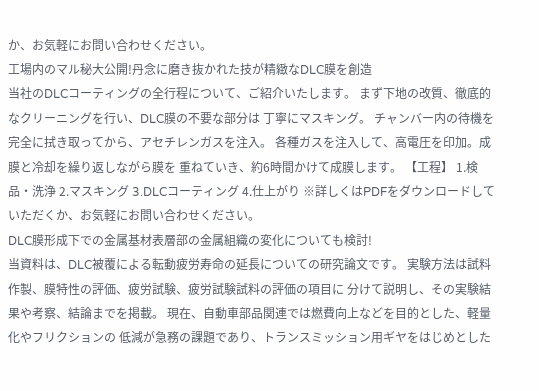か、お気軽にお問い合わせください。
工場内のマル秘大公開!丹念に磨き抜かれた技が精緻なDLC膜を創造
当社のDLCコーティングの全行程について、ご紹介いたします。 まず下地の改質、徹底的なクリーニングを行い、DLC膜の不要な部分は 丁寧にマスキング。 チャンバー内の待機を完全に拭き取ってから、アセチレンガスを注入。 各種ガスを注入して、高電圧を印加。成膜と冷却を繰り返しながら膜を 重ねていき、約6時間かけて成膜します。 【工程】 1.検品・洗浄 2.マスキング 3.DLCコーティング 4.仕上がり ※詳しくはPDFをダウンロードしていただくか、お気軽にお問い合わせください。
DLC膜形成下での金属基材表層部の金属組織の変化についても検討!
当資料は、DLC被覆による転動疲労寿命の延長についての研究論文です。 実験方法は試料作製、膜特性の評価、疲労試験、疲労試験試料の評価の項目に 分けて説明し、その実験結果や考察、結論までを掲載。 現在、自動車部品関連では燃費向上などを目的とした、軽量化やフリクションの 低減が急務の課題であり、トランスミッション用ギヤをはじめとした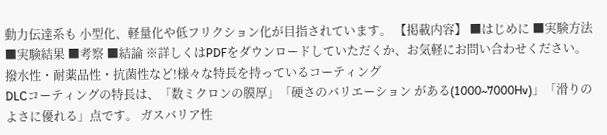動力伝達系も 小型化、軽量化や低フリクション化が目指されています。 【掲載内容】 ■はじめに ■実験方法 ■実験結果 ■考察 ■結論 ※詳しくはPDFをダウンロードしていただくか、お気軽にお問い合わせください。
撥水性・耐薬品性・抗菌性など!様々な特長を持っているコーティング
DLCコーティングの特長は、「数ミクロンの膜厚」「硬さのバリエーション がある(1000~7000Hv)」「滑りのよさに優れる」点です。 ガスバリア性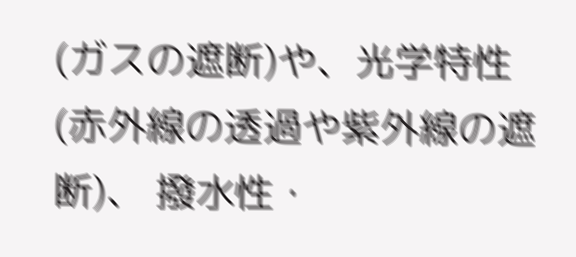(ガスの遮断)や、光学特性(赤外線の透過や紫外線の遮断)、 撥水性・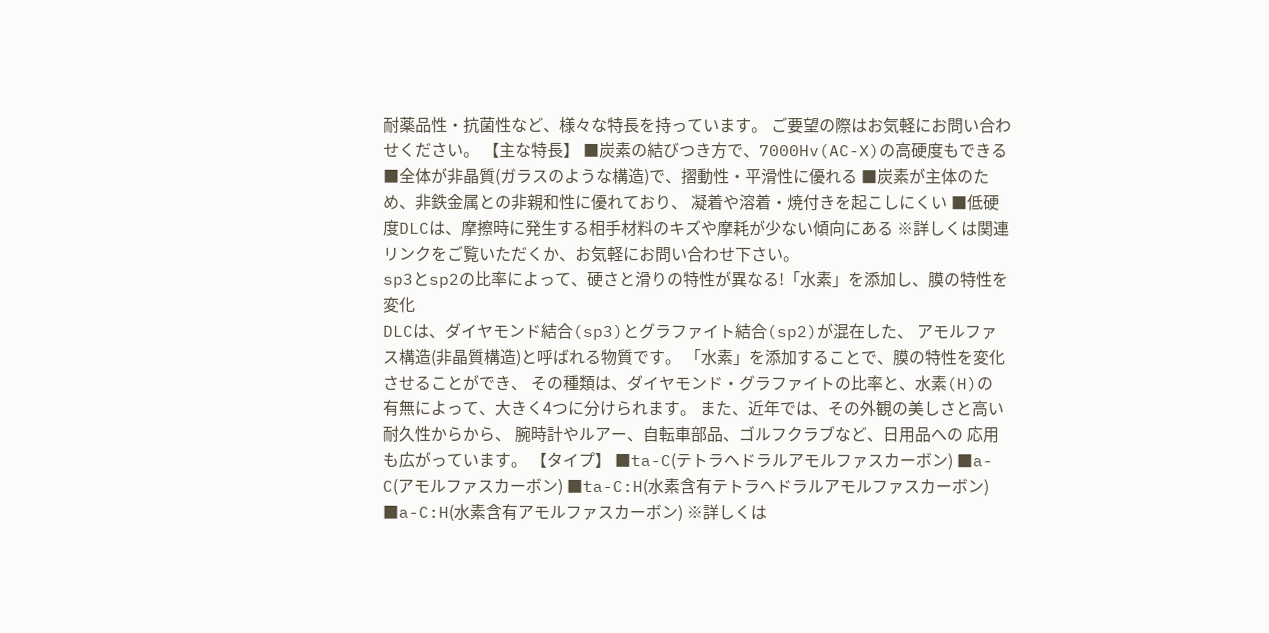耐薬品性・抗菌性など、様々な特長を持っています。 ご要望の際はお気軽にお問い合わせください。 【主な特長】 ■炭素の結びつき方で、7000Hv(AC-X)の高硬度もできる ■全体が非晶質(ガラスのような構造)で、摺動性・平滑性に優れる ■炭素が主体のため、非鉄金属との非親和性に優れており、 凝着や溶着・焼付きを起こしにくい ■低硬度DLCは、摩擦時に発生する相手材料のキズや摩耗が少ない傾向にある ※詳しくは関連リンクをご覧いただくか、お気軽にお問い合わせ下さい。
sp3とsp2の比率によって、硬さと滑りの特性が異なる!「水素」を添加し、膜の特性を変化
DLCは、ダイヤモンド結合(sp3)とグラファイト結合(sp2)が混在した、 アモルファス構造(非晶質構造)と呼ばれる物質です。 「水素」を添加することで、膜の特性を変化させることができ、 その種類は、ダイヤモンド・グラファイトの比率と、水素(H)の 有無によって、大きく4つに分けられます。 また、近年では、その外観の美しさと高い耐久性からから、 腕時計やルアー、自転車部品、ゴルフクラブなど、日用品への 応用も広がっています。 【タイプ】 ■ta-C(テトラヘドラルアモルファスカーボン) ■a-C(アモルファスカーボン) ■ta-C:H(水素含有テトラへドラルアモルファスカーボン) ■a-C:H(水素含有アモルファスカーボン) ※詳しくは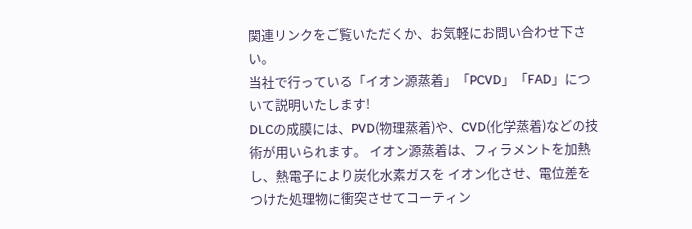関連リンクをご覧いただくか、お気軽にお問い合わせ下さい。
当社で行っている「イオン源蒸着」「PCVD」「FAD」について説明いたします!
DLCの成膜には、PVD(物理蒸着)や、CVD(化学蒸着)などの技術が用いられます。 イオン源蒸着は、フィラメントを加熱し、熱電子により炭化水素ガスを イオン化させ、電位差をつけた処理物に衝突させてコーティン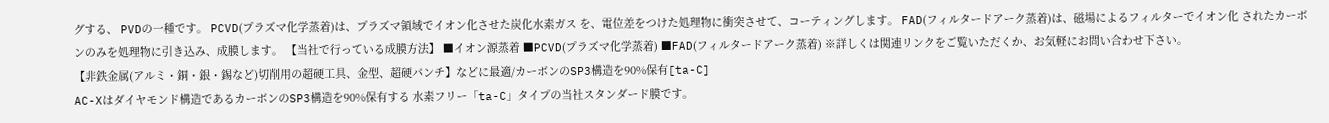グする、 PVDの一種です。 PCVD(プラズマ化学蒸着)は、プラズマ領域でイオン化させた炭化水素ガス を、電位差をつけた処理物に衝突させて、コーティングします。 FAD(フィルタードアーク蒸着)は、磁場によるフィルターでイオン化 されたカーボンのみを処理物に引き込み、成膜します。 【当社で行っている成膜方法】 ■イオン源蒸着 ■PCVD(プラズマ化学蒸着) ■FAD(フィルタードアーク蒸着) ※詳しくは関連リンクをご覧いただくか、お気軽にお問い合わせ下さい。
【非鉄金属(アルミ・銅・銀・錫など)切削用の超硬工具、金型、超硬パンチ】などに最適/カーボンのSP3構造を90%保有[ta-C]
AC-Xはダイヤモンド構造であるカーボンのSP3構造を90%保有する 水素フリー「ta-C」タイプの当社スタンダード膜です。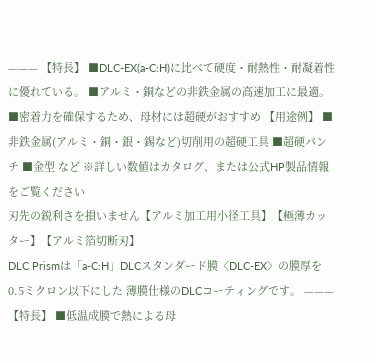——— 【特長】 ■DLC-EX(a-C:H)に比べて硬度・耐熱性・耐凝着性に優れている。 ■アルミ・銅などの非鉄金属の高速加工に最適。 ■密着力を確保するため、母材には超硬がおすすめ 【用途例】 ■非鉄金属(アルミ・銅・銀・錫など)切削用の超硬工具 ■超硬パンチ ■金型 など ※詳しい数値はカタログ、または公式HP製品情報をご覧ください
刃先の鋭利さを損いません【アルミ加工用小径工具】【極薄カッター】【アルミ箔切断刃】
DLC Prismは「a-C:H」DLCスタンダード膜〈DLC-EX〉の膜厚を0.5ミクロン以下にした 薄膜仕様のDLCコーティングです。 ——— 【特長】 ■低温成膜で熱による母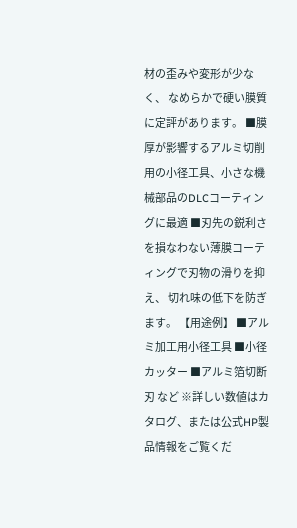材の歪みや変形が少なく、 なめらかで硬い膜質に定評があります。 ■膜厚が影響するアルミ切削用の小径工具、小さな機械部品のDLCコーティングに最適 ■刃先の鋭利さを損なわない薄膜コーティングで刃物の滑りを抑え、 切れ味の低下を防ぎます。 【用途例】 ■アルミ加工用小径工具 ■小径カッター ■アルミ箔切断刃 など ※詳しい数値はカタログ、または公式HP製品情報をご覧くだ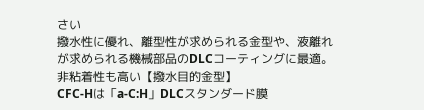さい
撥水性に優れ、離型性が求められる金型や、液離れが求められる機械部品のDLCコーティングに最適。非粘着性も高い【撥水目的金型】
CFC-Hは「a-C:H」DLCスタンダード膜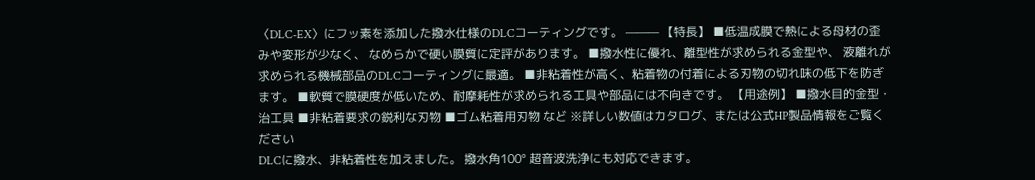〈DLC-EX〉にフッ素を添加した撥水仕様のDLCコーティングです。 ——— 【特長】 ■低温成膜で熱による母材の歪みや変形が少なく、 なめらかで硬い膜質に定評があります。 ■撥水性に優れ、離型性が求められる金型や、 液離れが求められる機械部品のDLCコーティングに最適。 ■非粘着性が高く、粘着物の付着による刃物の切れ味の低下を防ぎます。 ■軟質で膜硬度が低いため、耐摩耗性が求められる工具や部品には不向きです。 【用途例】 ■撥水目的金型・治工具 ■非粘着要求の鋭利な刃物 ■ゴム粘着用刃物 など ※詳しい数値はカタログ、または公式HP製品情報をご覧ください
DLCに撥水、非粘着性を加えました。 撥水角100° 超音波洗浄にも対応できます。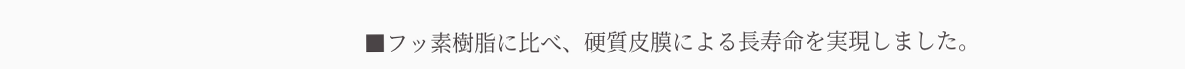■フッ素樹脂に比べ、硬質皮膜による長寿命を実現しました。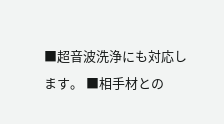■超音波洗浄にも対応します。 ■相手材との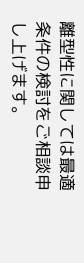離型性に関しては最適条件の検討をご相談申し上げます。